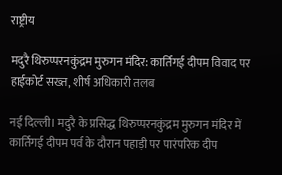राष्ट्रीय

मदुरै थिरुप्परनकुंद्रम मुरुगन मंदिर: कार्तिगई दीपम विवाद पर हाईकोर्ट सख्त, शीर्ष अधिकारी तलब

नई दिल्ली। मदुरै के प्रसिद्ध थिरुप्परनकुंद्रम मुरुगन मंदिर में कार्तिगई दीपम पर्व के दौरान पहाड़ी पर पारंपरिक दीप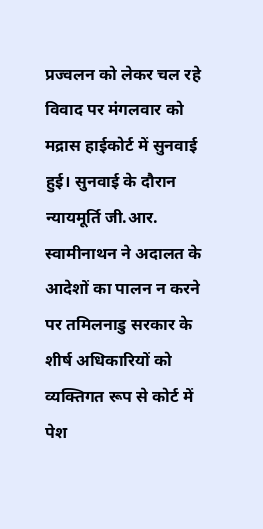प्रज्वलन को लेकर चल रहे विवाद पर मंगलवार को मद्रास हाईकोर्ट में सुनवाई हुई। सुनवाई के दौरान न्यायमूर्ति जी.आर. स्वामीनाथन ने अदालत के आदेशों का पालन न करने पर तमिलनाडु सरकार के शीर्ष अधिकारियों को व्यक्तिगत रूप से कोर्ट में पेश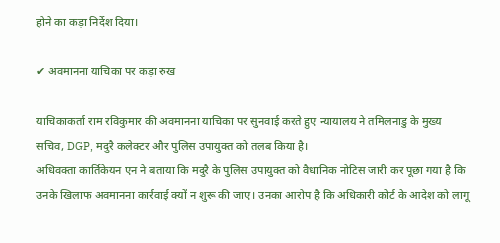होने का कड़ा निर्देश दिया।

✔ अवमानना याचिका पर कड़ा रुख

याचिकाकर्ता राम रविकुमार की अवमानना याचिका पर सुनवाई करते हुए न्यायालय ने तमिलनाडु के मुख्य सचिव, DGP, मदुरै कलेक्टर और पुलिस उपायुक्त को तलब किया है।
अधिवक्ता कार्तिकेयन एन ने बताया कि मदुरै के पुलिस उपायुक्त को वैधानिक नोटिस जारी कर पूछा गया है कि उनके खिलाफ अवमानना कार्रवाई क्यों न शुरू की जाए। उनका आरोप है कि अधिकारी कोर्ट के आदेश को लागू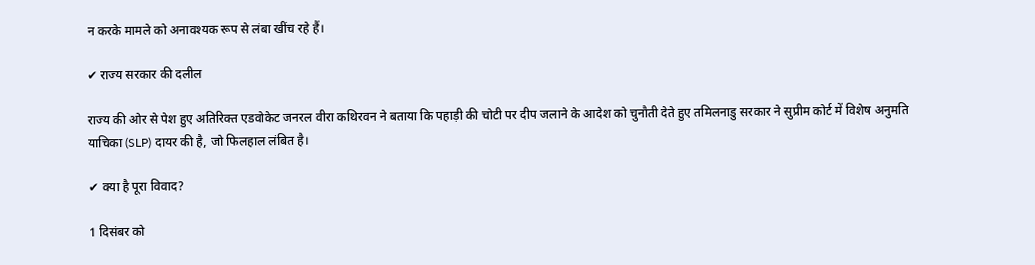न करके मामले को अनावश्यक रूप से लंबा खींच रहे हैं।

✔ राज्य सरकार की दलील

राज्य की ओर से पेश हुए अतिरिक्त एडवोकेट जनरल वीरा कथिरवन ने बताया कि पहाड़ी की चोटी पर दीप जलाने के आदेश को चुनौती देते हुए तमिलनाडु सरकार ने सुप्रीम कोर्ट में विशेष अनुमति याचिका (SLP) दायर की है, जो फिलहाल लंबित है।

✔ क्या है पूरा विवाद?

1 दिसंबर को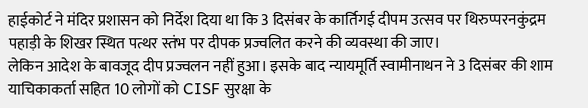हाईकोर्ट ने मंदिर प्रशासन को निर्देश दिया था कि 3 दिसंबर के कार्तिगई दीपम उत्सव पर थिरुप्परनकुंद्रम पहाड़ी के शिखर स्थित पत्थर स्तंभ पर दीपक प्रज्वलित करने की व्यवस्था की जाए।
लेकिन आदेश के बावजूद दीप प्रज्वलन नहीं हुआ। इसके बाद न्यायमूर्ति स्वामीनाथन ने 3 दिसंबर की शाम याचिकाकर्ता सहित 10 लोगों को CISF सुरक्षा के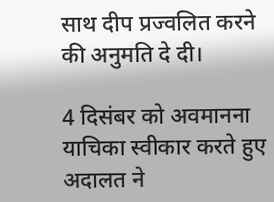साथ दीप प्रज्वलित करने की अनुमति दे दी।

4 दिसंबर को अवमानना याचिका स्वीकार करते हुए अदालत ने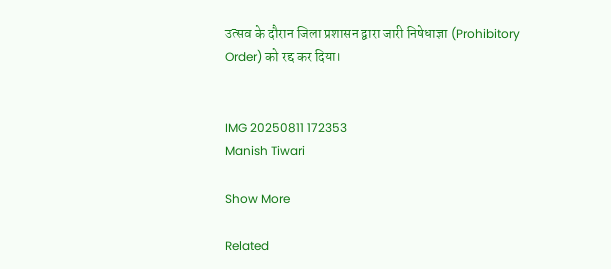उत्सव के दौरान जिला प्रशासन द्वारा जारी निषेधाज्ञा (Prohibitory Order) को रद्द कर दिया।


IMG 20250811 172353
Manish Tiwari

Show More

Related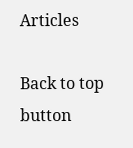Articles

Back to top button